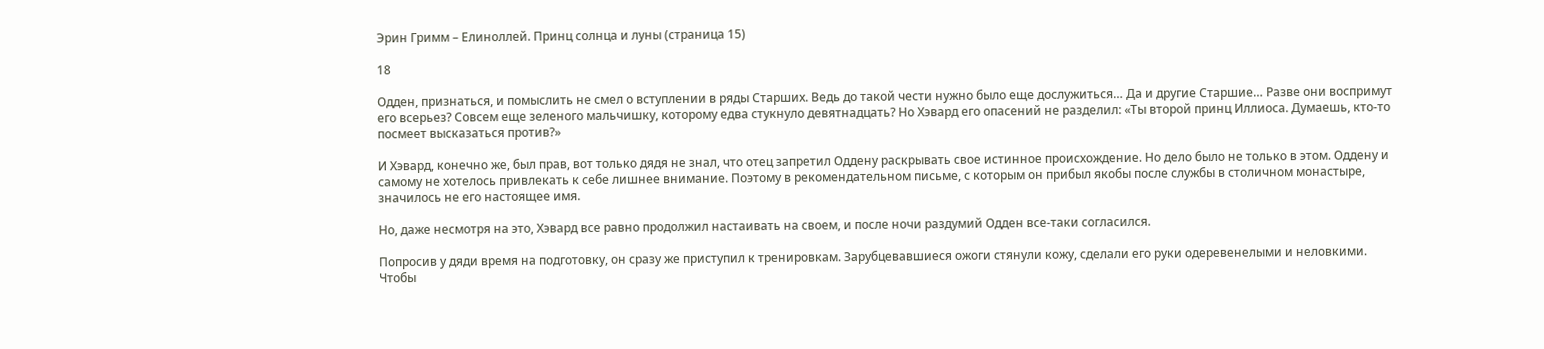Эрин Гримм – Елиноллей. Принц солнца и луны (страница 15)

18

Одден, признаться, и помыслить не смел о вступлении в ряды Старших. Ведь до такой чести нужно было еще дослужиться… Да и другие Старшие… Разве они воспримут его всерьез? Совсем еще зеленого мальчишку, которому едва стукнуло девятнадцать? Но Хэвард его опасений не разделил: «Ты второй принц Иллиоса. Думаешь, кто-то посмеет высказаться против?»

И Хэвард, конечно же, был прав, вот только дядя не знал, что отец запретил Оддену раскрывать свое истинное происхождение. Но дело было не только в этом. Оддену и самому не хотелось привлекать к себе лишнее внимание. Поэтому в рекомендательном письме, с которым он прибыл якобы после службы в столичном монастыре, значилось не его настоящее имя.

Но, даже несмотря на это, Хэвард все равно продолжил настаивать на своем, и после ночи раздумий Одден все-таки согласился.

Попросив у дяди время на подготовку, он сразу же приступил к тренировкам. Зарубцевавшиеся ожоги стянули кожу, сделали его руки одеревенелыми и неловкими. Чтобы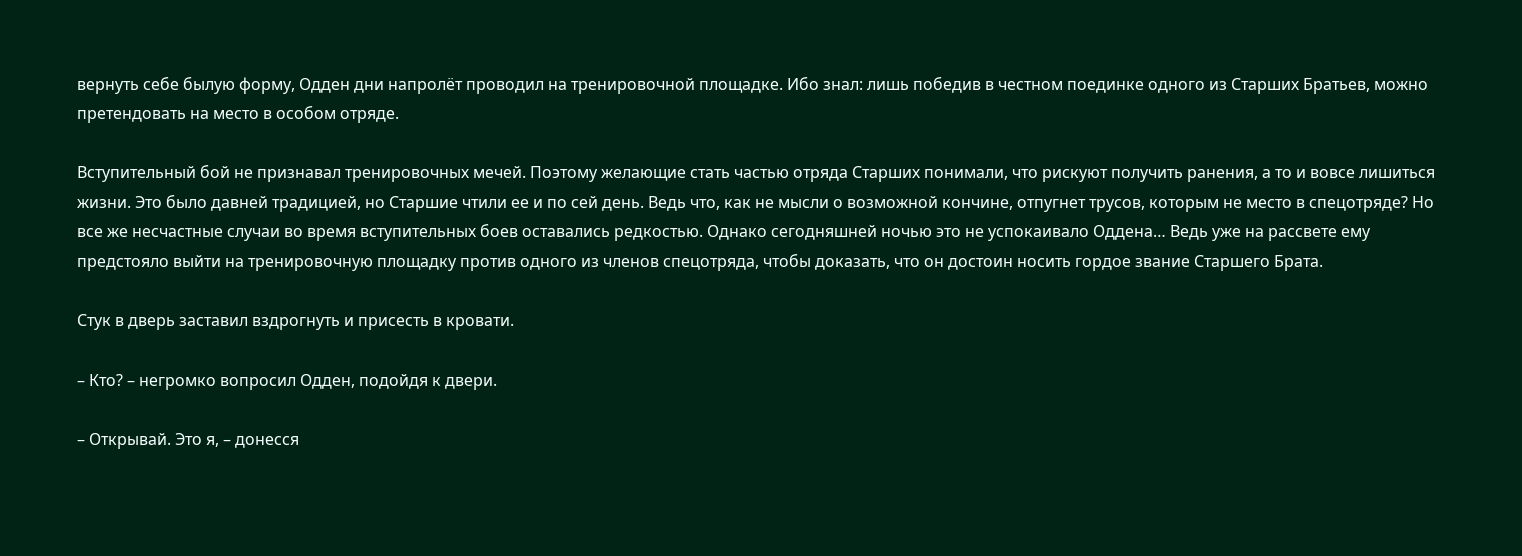вернуть себе былую форму, Одден дни напролёт проводил на тренировочной площадке. Ибо знал: лишь победив в честном поединке одного из Старших Братьев, можно претендовать на место в особом отряде.

Вступительный бой не признавал тренировочных мечей. Поэтому желающие стать частью отряда Старших понимали, что рискуют получить ранения, а то и вовсе лишиться жизни. Это было давней традицией, но Старшие чтили ее и по сей день. Ведь что, как не мысли о возможной кончине, отпугнет трусов, которым не место в спецотряде? Но все же несчастные случаи во время вступительных боев оставались редкостью. Однако сегодняшней ночью это не успокаивало Оддена… Ведь уже на рассвете ему предстояло выйти на тренировочную площадку против одного из членов спецотряда, чтобы доказать, что он достоин носить гордое звание Старшего Брата.

Стук в дверь заставил вздрогнуть и присесть в кровати.

– Кто? – негромко вопросил Одден, подойдя к двери.

– Открывай. Это я, – донесся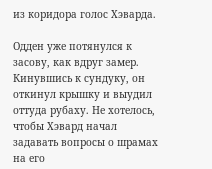из коридора голос Хэварда.

Одден уже потянулся к засову, как вдруг замер. Кинувшись к сундуку, он откинул крышку и выудил оттуда рубаху. Не хотелось, чтобы Хэвард начал задавать вопросы о шрамах на его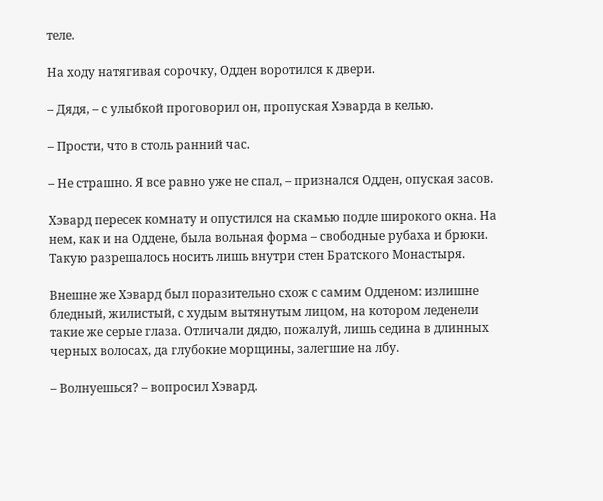теле.

На ходу натягивая сорочку, Одден воротился к двери.

– Дядя, – с улыбкой проговорил он, пропуская Хэварда в келью.

– Прости, что в столь ранний час.

– Не страшно. Я все равно уже не спал, – признался Одден, опуская засов.

Хэвард пересек комнату и опустился на скамью подле широкого окна. На нем, как и на Оддене, была вольная форма – свободные рубаха и брюки. Такую разрешалось носить лишь внутри стен Братского Монастыря.

Внешне же Хэвард был поразительно схож с самим Одденом: излишне бледный, жилистый, с худым вытянутым лицом, на котором леденели такие же серые глаза. Отличали дядю, пожалуй, лишь седина в длинных черных волосах, да глубокие морщины, залегшие на лбу.

– Волнуешься? – вопросил Хэвард.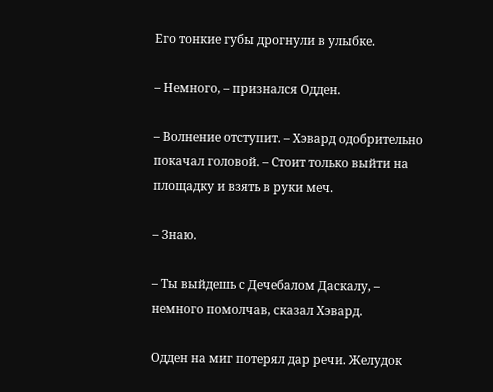Его тонкие губы дрогнули в улыбке.

– Немного, – признался Одден.

– Волнение отступит. – Хэвард одобрительно покачал головой. – Стоит только выйти на площадку и взять в руки меч.

– Знаю.

– Ты выйдешь с Дечебалом Даскалу, – немного помолчав, сказал Хэвард.

Одден на миг потерял дар речи. Желудок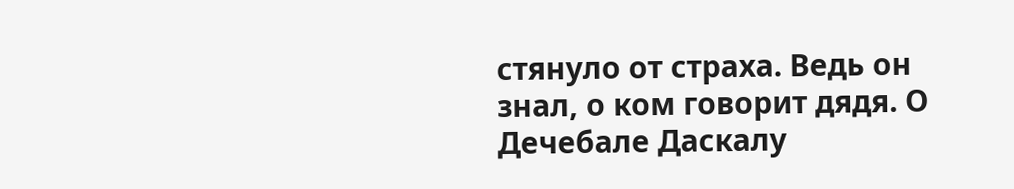стянуло от страха. Ведь он знал, о ком говорит дядя. О Дечебале Даскалу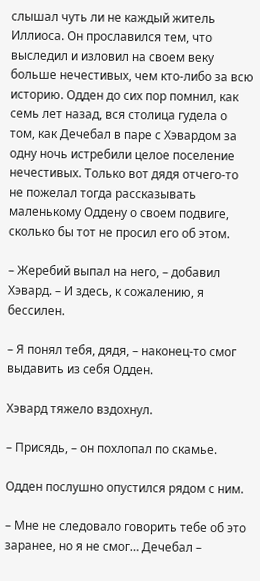слышал чуть ли не каждый житель Иллиоса. Он прославился тем, что выследил и изловил на своем веку больше нечестивых, чем кто-либо за всю историю. Одден до сих пор помнил, как семь лет назад, вся столица гудела о том, как Дечебал в паре с Хэвардом за одну ночь истребили целое поселение нечестивых. Только вот дядя отчего-то не пожелал тогда рассказывать маленькому Оддену о своем подвиге, сколько бы тот не просил его об этом.

– Жеребий выпал на него, – добавил Хэвард. – И здесь, к сожалению, я бессилен.

– Я понял тебя, дядя, – наконец-то смог выдавить из себя Одден.

Хэвард тяжело вздохнул.

– Присядь, – он похлопал по скамье.

Одден послушно опустился рядом с ним.

– Мне не следовало говорить тебе об это заранее, но я не смог… Дечебал –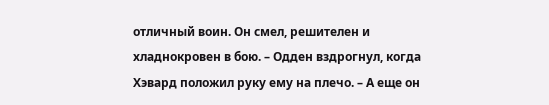отличный воин. Он смел, решителен и хладнокровен в бою. – Одден вздрогнул, когда Хэвард положил руку ему на плечо. – А еще он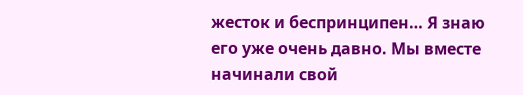жесток и беспринципен… Я знаю его уже очень давно. Мы вместе начинали свой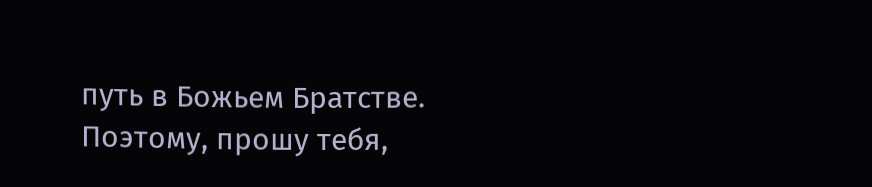путь в Божьем Братстве. Поэтому, прошу тебя,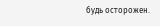будь осторожен.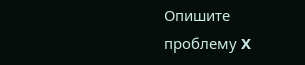Опишите проблему X